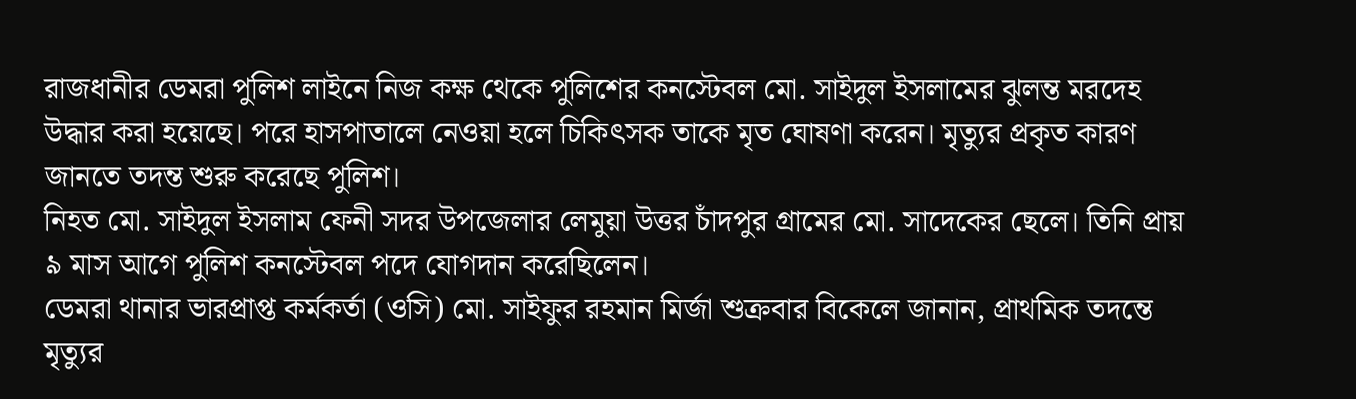রাজধানীর ডেমরা পুলিশ লাইনে নিজ কক্ষ থেকে পুলিশের কনস্টেবল মো. সাইদুল ইসলামের ঝুলন্ত মরদেহ উদ্ধার করা হয়েছে। পরে হাসপাতালে নেওয়া হলে চিকিৎসক তাকে মৃত ঘোষণা করেন। মৃত্যুর প্রকৃত কারণ জানতে তদন্ত শুরু করেছে পুলিশ।
নিহত মো. সাইদুল ইসলাম ফেনী সদর উপজেলার লেমুয়া উত্তর চাঁদপুর গ্রামের মো. সাদেকের ছেলে। তিনি প্রায় ৯ মাস আগে পুলিশ কনস্টেবল পদে যোগদান করেছিলেন।
ডেমরা থানার ভারপ্রাপ্ত কর্মকর্তা (ওসি) মো. সাইফুর রহমান মির্জা শুক্রবার বিকেলে জানান, প্রাথমিক তদন্তে মৃত্যুর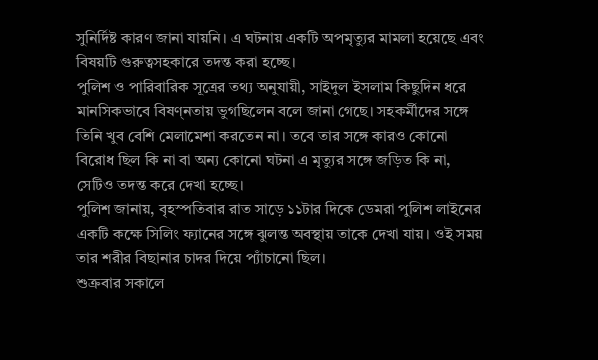সুনির্দিষ্ট কারণ জানা যায়নি। এ ঘটনায় একটি অপমৃত্যুর মামলা হয়েছে এবং বিষয়টি গুরুত্বসহকারে তদন্ত করা হচ্ছে।
পুলিশ ও পারিবারিক সূত্রের তথ্য অনুযায়ী, সাইদুল ইসলাম কিছুদিন ধরে মানসিকভাবে বিষণ্নতায় ভুগছিলেন বলে জানা গেছে। সহকর্মীদের সঙ্গে তিনি খুব বেশি মেলামেশা করতেন না। তবে তার সঙ্গে কারও কোনো বিরোধ ছিল কি না বা অন্য কোনো ঘটনা এ মৃত্যুর সঙ্গে জড়িত কি না, সেটিও তদন্ত করে দেখা হচ্ছে।
পুলিশ জানায়, বৃহস্পতিবার রাত সাড়ে ১১টার দিকে ডেমরা পুলিশ লাইনের একটি কক্ষে সিলিং ফ্যানের সঙ্গে ঝুলন্ত অবস্থায় তাকে দেখা যায়। ওই সময় তার শরীর বিছানার চাদর দিয়ে প্যাঁচানো ছিল।
শুক্রবার সকালে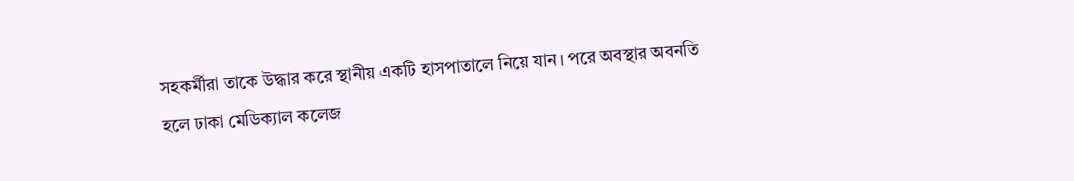সহকর্মীরা তাকে উদ্ধার করে স্থানীয় একটি হাসপাতালে নিয়ে যান। পরে অবস্থার অবনতি হলে ঢাকা মেডিক্যাল কলেজ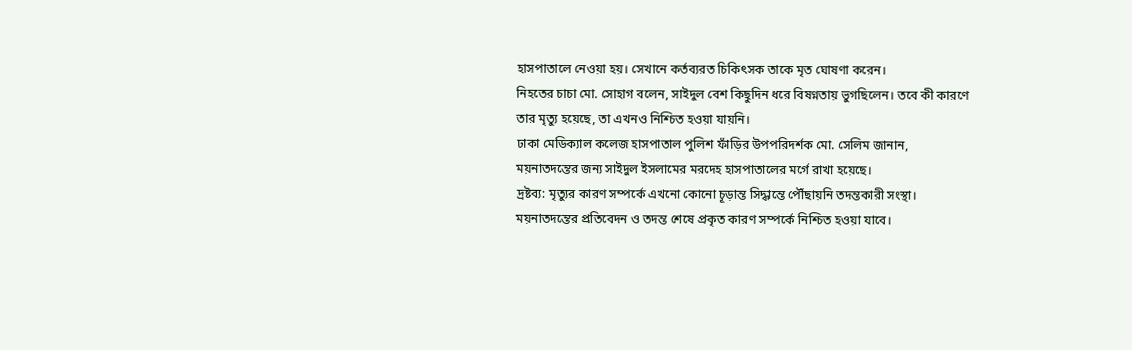হাসপাতালে নেওয়া হয়। সেখানে কর্তব্যরত চিকিৎসক তাকে মৃত ঘোষণা করেন।
নিহতের চাচা মো. সোহাগ বলেন, সাইদুল বেশ কিছুদিন ধরে বিষণ্নতায় ভুগছিলেন। তবে কী কারণে তার মৃত্যু হয়েছে, তা এখনও নিশ্চিত হওয়া যায়নি।
ঢাকা মেডিক্যাল কলেজ হাসপাতাল পুলিশ ফাঁড়ির উপপরিদর্শক মো. সেলিম জানান, ময়নাতদন্তের জন্য সাইদুল ইসলামের মরদেহ হাসপাতালের মর্গে রাখা হয়েছে।
দ্রষ্টব্য: মৃত্যুর কারণ সম্পর্কে এখনো কোনো চূড়ান্ত সিদ্ধান্তে পৌঁছায়নি তদন্তকারী সংস্থা। ময়নাতদন্তের প্রতিবেদন ও তদন্ত শেষে প্রকৃত কারণ সম্পর্কে নিশ্চিত হওয়া যাবে।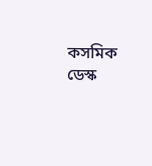কসমিক ডেস্ক